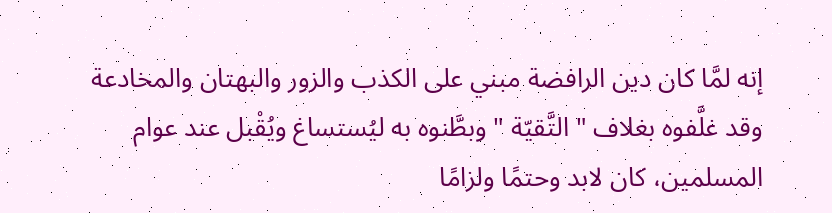إنه لمَّا كان دين الرافضة مبني على الكذب والزور والبهتان والمخادعة وقد غلَّفوه بغلاف " التَّقيّة " وبطَّنوه به ليُستساغ ويُقْبل عند عوام المسلمين، كان لابد وحتمًا ولزامًا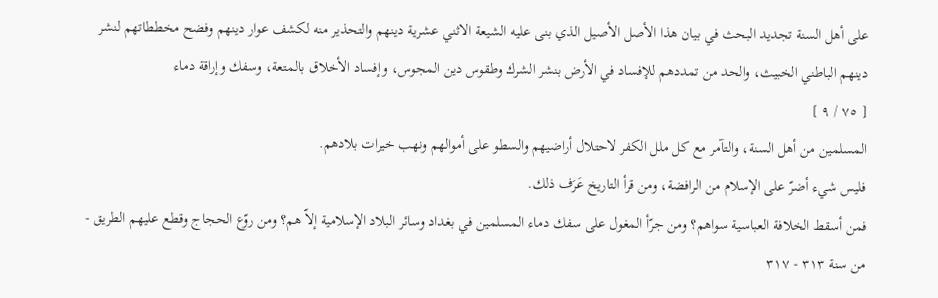على أهل السنة تجديد البحث في بيان هذا الأصل الأصيل الذي بنى عليه الشيعة الاثني عشرية دينهم والتحذير منه لكشف عوار دينهم وفضح مخططاتهم لنشر دينهم الباطني الخبيث، والحد من تمددهم للإفساد في الأرض بنشر الشرك وطقوس دين المجوس، وإفساد الأخلاق بالمتعة، وسفك وإراقة دماء
[ ٧٥ / ٩ ]
المسلمين من أهل السنة، والتآمر مع كل ملل الكفر لاحتلال أراضيهم والسطو على أموالهم ونهب خيرات بلادهم.
فليس شيء أضرّ على الإسلام من الرافضة، ومن قرأ التاريخ عَرَف ذلك.
فمن أسقط الخلافة العباسية سواهم؟ ومن جرّأ المغول على سفك دماء المسلمين في بغداد وسائر البلاد الإسلامية إلاّ هم؟ ومن روّع الحجاج وقطع عليهم الطريق - من سنة ٣١٣ - ٣١٧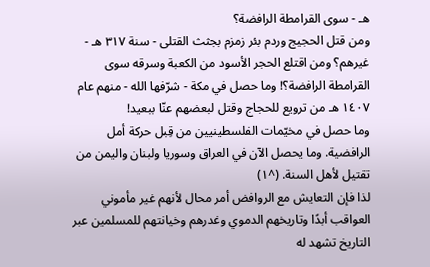هـ - سوى القرامطة الرافضة؟
ومن قتل الحجيج وردم بئر زمزم بجثث القتلى - سنة ٣١٧ هـ - غيرهم؟ ومن اقتلع الحجر الأسود من الكعبة وسرقه سوى القرامطة الرافضة؟! وما حصل في مكة - شرّفها الله - منهم عام ١٤٠٧ هـ من ترويع للحجاج وقتل لبعضهم عنّا ببعيد!
وما حصل في مخيّمات الفلسطينيين من قِبل حركة أمل الرافضية. وما يحصل الآن في العراق وسوريا ولبنان واليمن من تقتيل لأهل السنة. (^١)
لذا فإن التعايش مع الروافض أمر محال لأنهم غير مأموني العواقب أبدًا وتاريخهم الدموي وغدرهم وخيانتهم للمسلمين عبر التاريخ تشهد له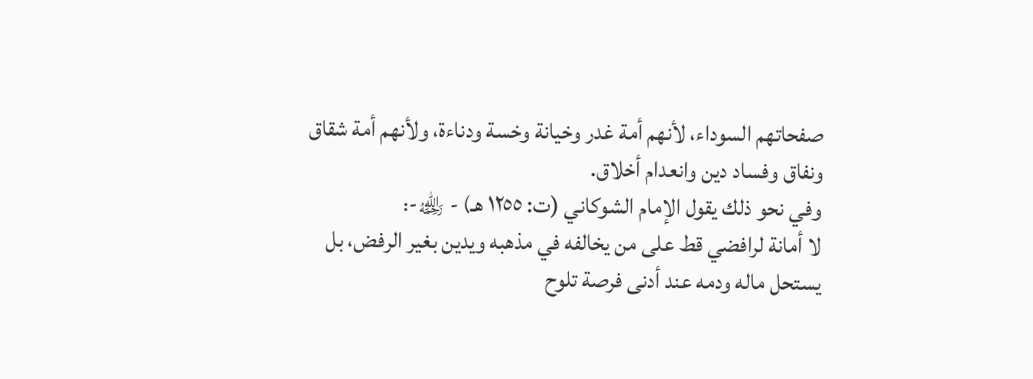صفحاتهم السوداء، لأنهم أمة غدر وخيانة وخسة ودناءة، ولأنهم أمة شقاق ونفاق وفساد دين وانعدام أخلاق.
وفي نحو ذلك يقول الإمام الشوكاني (ت: ١٢٥٥ هـ) - ﵀-:
لا أمانة لرافضي قط على من يخالفه في مذهبه ويدين بغير الرفض، بل يستحل ماله ودمه عند أدنى فرصة تلوح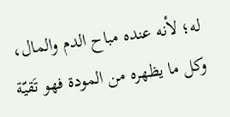له؛ لأنه عنده مباح الدم والمال، وكل ما يظهره من المودة فهو تَقيّة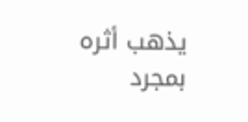يذهب أثره بمجرد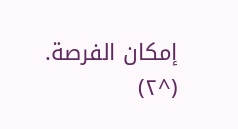إمكان الفرصة. (^٢)